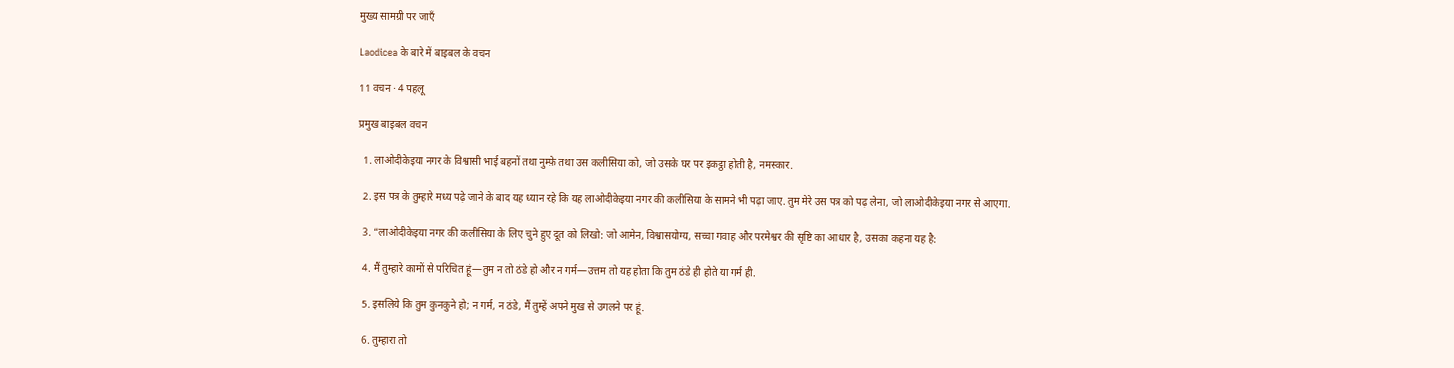मुख्य सामग्री पर जाएँ

Laodicea के बारे में बाइबल के वचन

11 वचन · 4 पहलू

प्रमुख बाइबल वचन

  1. लाओदीकेइया नगर के विश्वासी भाई बहनों तथा नुम्फ़े तथा उस कलीसिया को, जो उसके घर पर इकट्ठा होती है, नमस्कार.

  2. इस पत्र के तुम्हारे मध्य पढ़े जाने के बाद यह ध्यान रहे कि यह लाओदीकेइया नगर की कलीसिया के सामने भी पढ़ा जाए. तुम मेरे उस पत्र को पढ़ लेना, जो लाओदीकेइया नगर से आएगा.

  3. “लाओदीकेइया नगर की कलीसिया के लिए चुने हुए दूत को लिखो: जो आमेन, विश्वासयोग्य, सच्चा गवाह और परमेश्वर की सृष्टि का आधार है, उसका कहना यह है:

  4. मैं तुम्हारे कामों से परिचित हूं—तुम न तो ठंडे हो और न गर्म—उत्तम तो यह होता कि तुम ठंडे ही होते या गर्म ही.

  5. इसलिये कि तुम कुनकुने हो; न गर्म, न ठंडे, मैं तुम्हें अपने मुख से उगलने पर हूं.

  6. तुम्हारा तो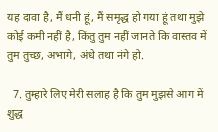यह दावा है, मैं धनी हूं, मैं समृद्ध हो गया हूं तथा मुझे कोई कमी नहीं है, किंतु तुम नहीं जानते कि वास्तव में तुम तुच्छ, अभागे, अंधे तथा नंगे हो.

  7. तुम्हारे लिए मेरी सलाह है कि तुम मुझसे आग में शुद्ध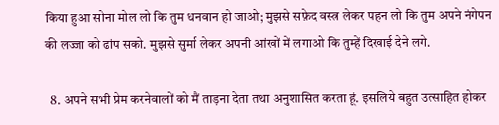किया हुआ सोना मोल लो कि तुम धनवान हो जाओ; मुझसे सफ़ेद वस्त्र लेकर पहन लो कि तुम अपने नंगेपन की लज्जा को ढांप सको. मुझसे सुर्मा लेकर अपनी आंखों में लगाओ कि तुम्हें दिखाई देने लगे.

  8. अपने सभी प्रेम करनेवालों को मैं ताड़ना देता तथा अनुशासित करता हूं. इसलिये बहुत उत्साहित होकर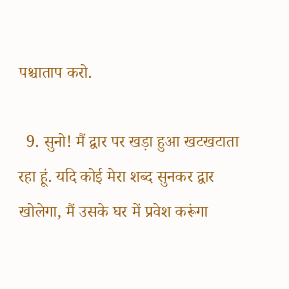पश्चाताप करो.

  9. सुनो! मैं द्वार पर खड़ा हुआ खटखटाता रहा हूं. यदि कोई मेरा शब्द सुनकर द्वार खोलेगा, मैं उसके घर में प्रवेश करूंगा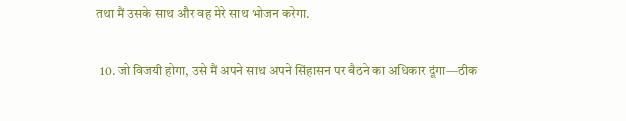तथा मैं उसके साथ और वह मेरे साथ भोजन करेगा.

  10. जो विजयी होगा, उसे मैं अपने साथ अपने सिंहासन पर बैठने का अधिकार दूंगा—ठीक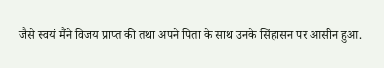जैसे स्वयं मैंने विजय प्राप्‍त की तथा अपने पिता के साथ उनके सिंहासन पर आसीन हुआ.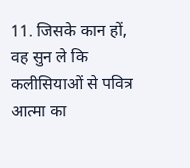11. जिसके कान हों, वह सुन ले कि कलीसियाओं से पवित्र आत्मा का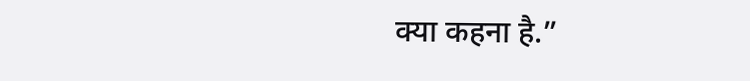क्या कहना है.”